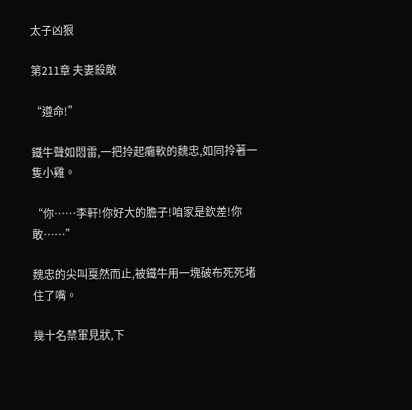太子凶狠

第211章 夫妻殺敵

“遵命!”

鐵牛聲如悶雷,一把拎起癱軟的魏忠,如同拎著一隻小雞。

“你……李軒!你好大的膽子!咱家是欽差!你敢……”

魏忠的尖叫戛然而止,被鐵牛用一塊破布死死堵住了嘴。

幾十名禁軍見狀,下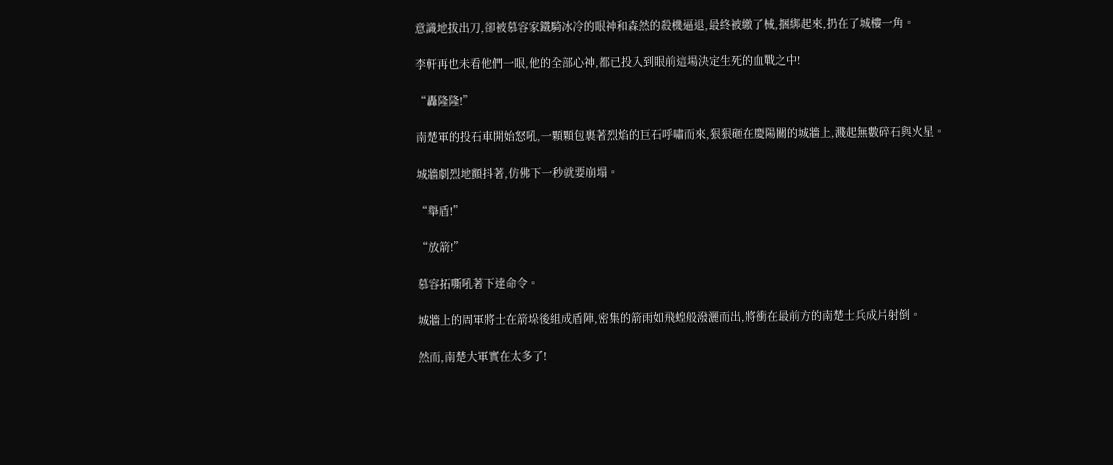意識地拔出刀,卻被慕容家鐵騎冰冷的眼神和森然的殺機逼退,最終被繳了械,捆綁起來,扔在了城樓一角。

李軒再也未看他們一眼,他的全部心神,都已投入到眼前這場決定生死的血戰之中!

“轟隆隆!”

南楚軍的投石車開始怒吼,一顆顆包裹著烈焰的巨石呼嘯而來,狠狠砸在慶陽關的城牆上,濺起無數碎石與火星。

城牆劇烈地顫抖著,仿佛下一秒就要崩塌。

“舉盾!”

“放箭!”

慕容拓嘶吼著下達命令。

城牆上的周軍將士在箭垛後組成盾陣,密集的箭雨如飛蝗般潑灑而出,將衝在最前方的南楚士兵成片射倒。

然而,南楚大軍實在太多了!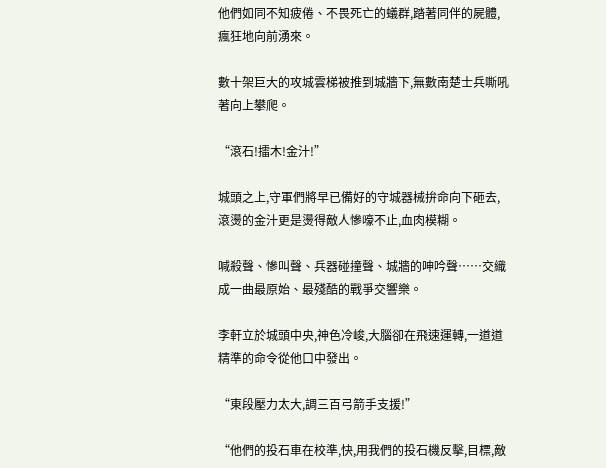他們如同不知疲倦、不畏死亡的蟻群,踏著同伴的屍體,瘋狂地向前湧來。

數十架巨大的攻城雲梯被推到城牆下,無數南楚士兵嘶吼著向上攀爬。

“滾石!擂木!金汁!”

城頭之上,守軍們將早已備好的守城器械拚命向下砸去,滾燙的金汁更是燙得敵人慘嚎不止,血肉模糊。

喊殺聲、慘叫聲、兵器碰撞聲、城牆的呻吟聲……交織成一曲最原始、最殘酷的戰爭交響樂。

李軒立於城頭中央,神色冷峻,大腦卻在飛速運轉,一道道精準的命令從他口中發出。

“東段壓力太大,調三百弓箭手支援!”

“他們的投石車在校準,快,用我們的投石機反擊,目標,敵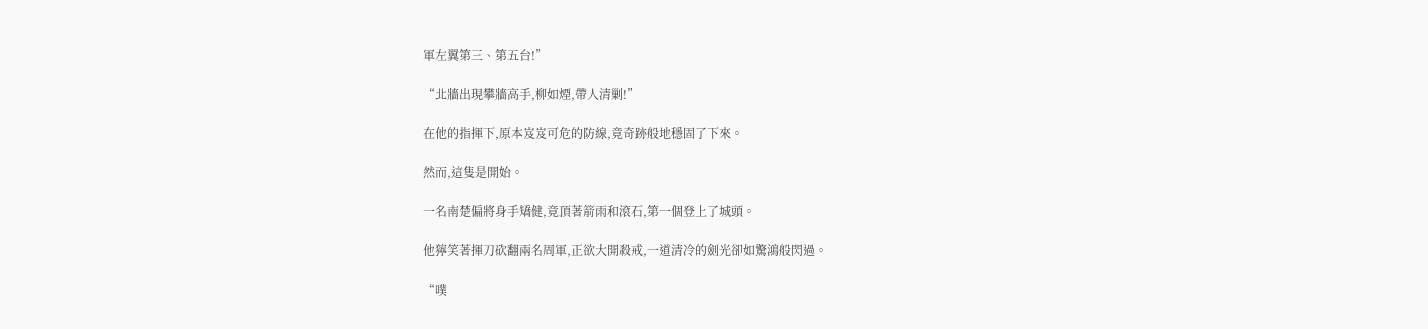軍左翼第三、第五台!”

“北牆出現攀牆高手,柳如煙,帶人清剿!”

在他的指揮下,原本岌岌可危的防線,竟奇跡般地穩固了下來。

然而,這隻是開始。

一名南楚偏將身手矯健,竟頂著箭雨和滾石,第一個登上了城頭。

他獰笑著揮刀砍翻兩名周軍,正欲大開殺戒,一道清冷的劍光卻如驚鴻般閃過。

“噗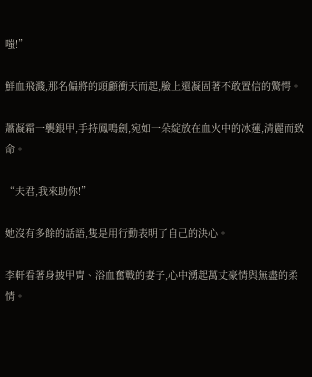嗤!”

鮮血飛濺,那名偏將的頭顱衝天而起,臉上還凝固著不敢置信的驚愕。

蕭凝霜一襲銀甲,手持鳳鳴劍,宛如一朵綻放在血火中的冰蓮,清麗而致命。

“夫君,我來助你!”

她沒有多餘的話語,隻是用行動表明了自己的決心。

李軒看著身披甲胄、浴血奮戰的妻子,心中湧起萬丈豪情與無盡的柔情。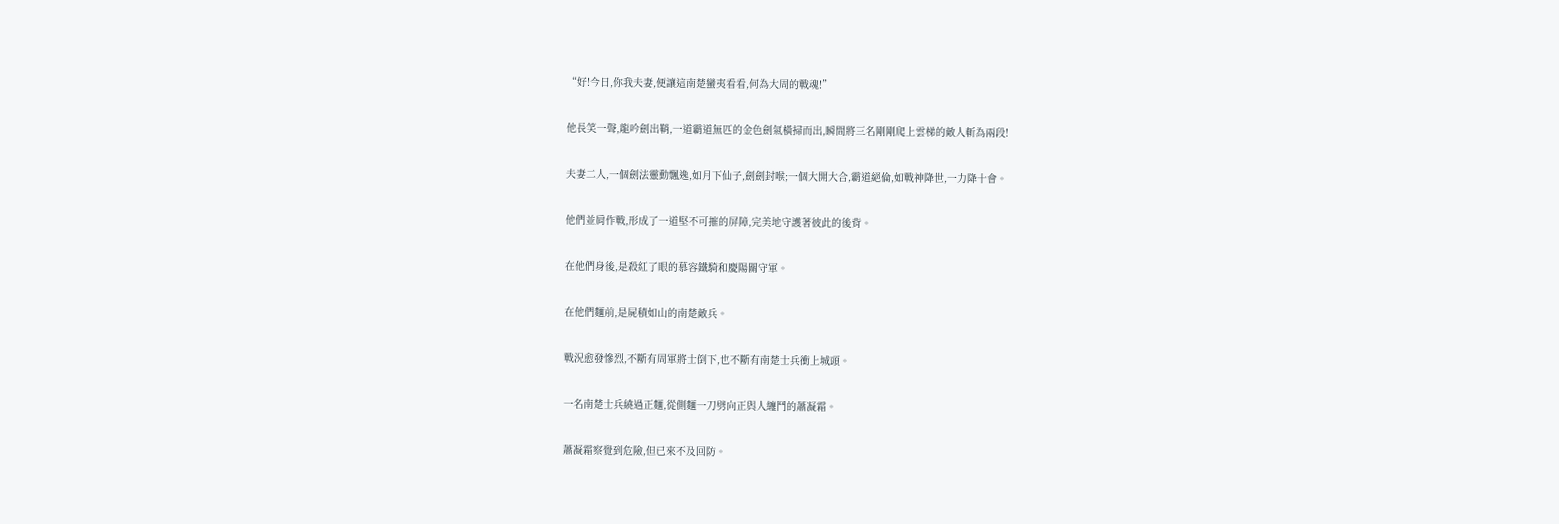“好!今日,你我夫妻,便讓這南楚蠻夷看看,何為大周的戰魂!”

他長笑一聲,龍吟劍出鞘,一道霸道無匹的金色劍氣橫掃而出,瞬間將三名剛剛爬上雲梯的敵人斬為兩段!

夫妻二人,一個劍法靈動飄逸,如月下仙子,劍劍封喉;一個大開大合,霸道絕倫,如戰神降世,一力降十會。

他們並肩作戰,形成了一道堅不可摧的屏障,完美地守護著彼此的後背。

在他們身後,是殺紅了眼的慕容鐵騎和慶陽關守軍。

在他們麵前,是屍積如山的南楚敵兵。

戰況愈發慘烈,不斷有周軍將士倒下,也不斷有南楚士兵衝上城頭。

一名南楚士兵繞過正麵,從側麵一刀劈向正與人纏鬥的蕭凝霜。

蕭凝霜察覺到危險,但已來不及回防。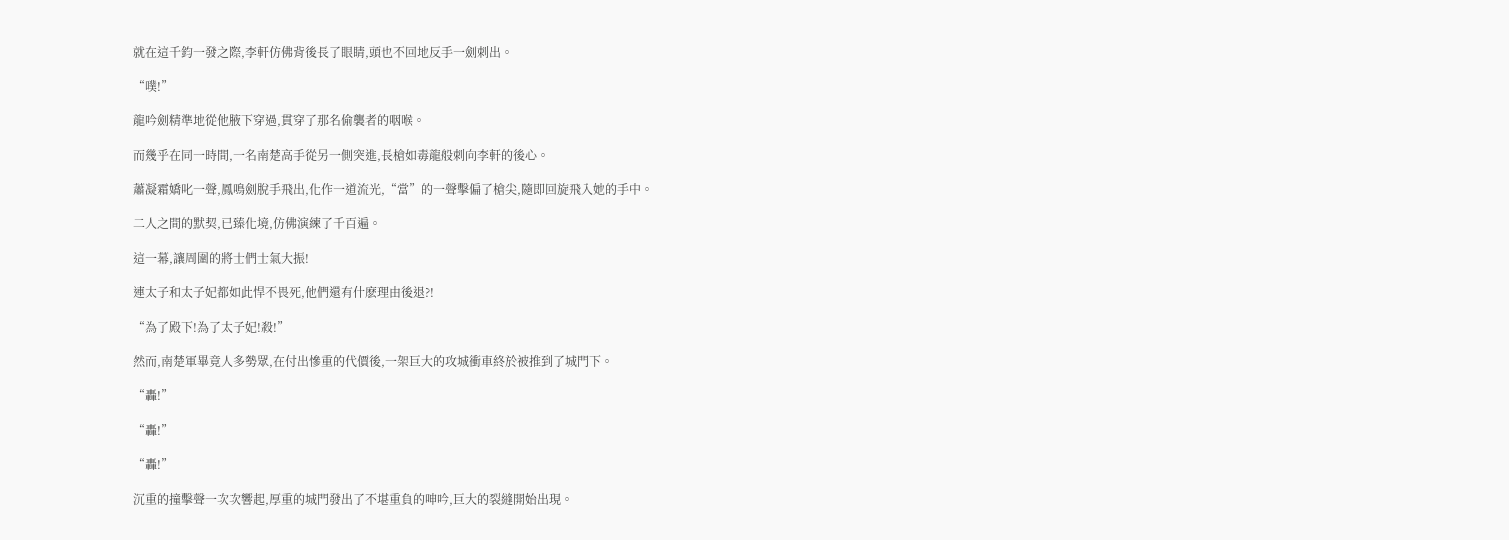就在這千鈞一發之際,李軒仿佛背後長了眼睛,頭也不回地反手一劍刺出。

“噗!”

龍吟劍精準地從他腋下穿過,貫穿了那名偷襲者的咽喉。

而幾乎在同一時間,一名南楚高手從另一側突進,長槍如毒龍般刺向李軒的後心。

蕭凝霜嬌叱一聲,鳳鳴劍脫手飛出,化作一道流光,“當”的一聲擊偏了槍尖,隨即回旋飛入她的手中。

二人之間的默契,已臻化境,仿佛演練了千百遍。

這一幕,讓周圍的將士們士氣大振!

連太子和太子妃都如此悍不畏死,他們還有什麽理由後退?!

“為了殿下!為了太子妃!殺!”

然而,南楚軍畢竟人多勢眾,在付出慘重的代價後,一架巨大的攻城衝車終於被推到了城門下。

“轟!”

“轟!”

“轟!”

沉重的撞擊聲一次次響起,厚重的城門發出了不堪重負的呻吟,巨大的裂縫開始出現。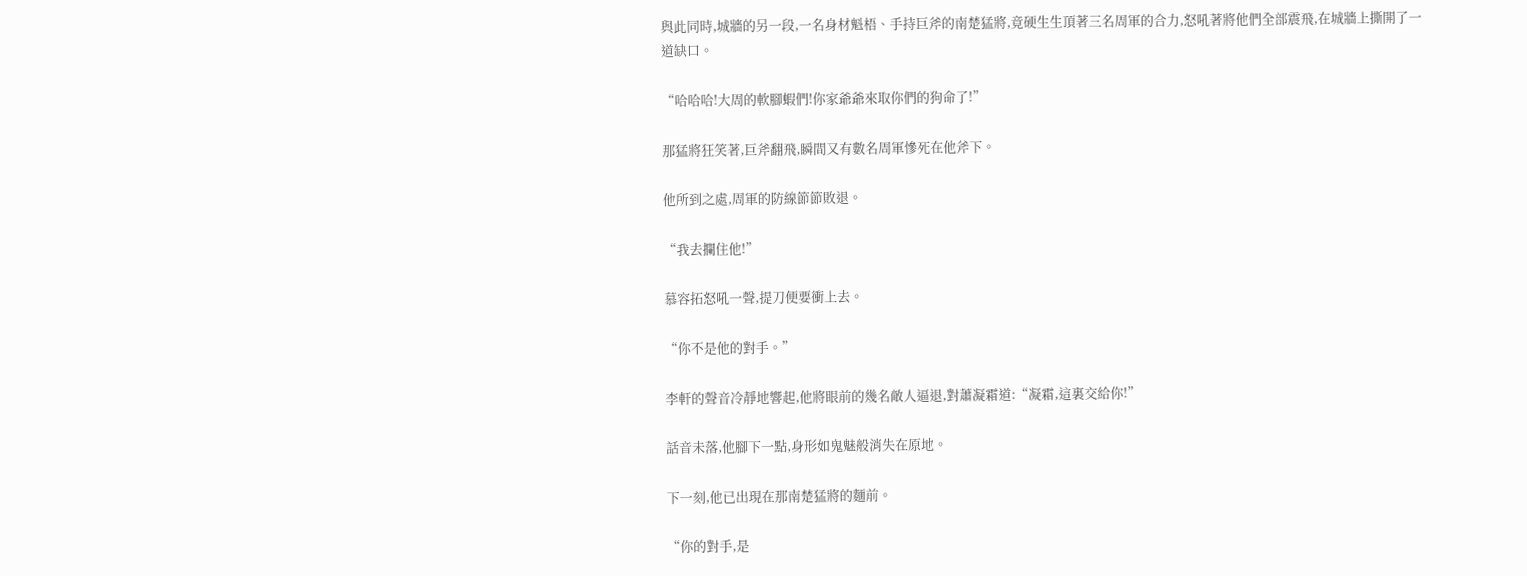與此同時,城牆的另一段,一名身材魁梧、手持巨斧的南楚猛將,竟硬生生頂著三名周軍的合力,怒吼著將他們全部震飛,在城牆上撕開了一道缺口。

“哈哈哈!大周的軟腳蝦們!你家爺爺來取你們的狗命了!”

那猛將狂笑著,巨斧翻飛,瞬間又有數名周軍慘死在他斧下。

他所到之處,周軍的防線節節敗退。

“我去攔住他!”

慕容拓怒吼一聲,提刀便要衝上去。

“你不是他的對手。”

李軒的聲音冷靜地響起,他將眼前的幾名敵人逼退,對蕭凝霜道:“凝霜,這裏交給你!”

話音未落,他腳下一點,身形如鬼魅般消失在原地。

下一刻,他已出現在那南楚猛將的麵前。

“你的對手,是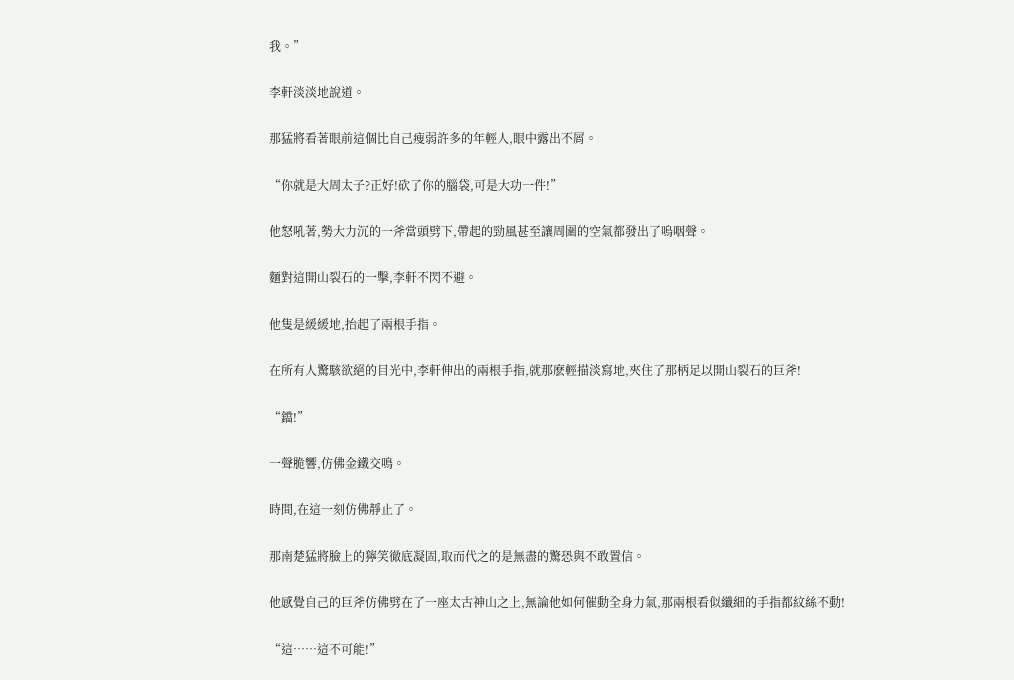我。”

李軒淡淡地說道。

那猛將看著眼前這個比自己瘦弱許多的年輕人,眼中露出不屑。

“你就是大周太子?正好!砍了你的腦袋,可是大功一件!”

他怒吼著,勢大力沉的一斧當頭劈下,帶起的勁風甚至讓周圍的空氣都發出了嗚咽聲。

麵對這開山裂石的一擊,李軒不閃不避。

他隻是緩緩地,抬起了兩根手指。

在所有人驚駭欲絕的目光中,李軒伸出的兩根手指,就那麽輕描淡寫地,夾住了那柄足以開山裂石的巨斧!

“鐺!”

一聲脆響,仿佛金鐵交鳴。

時間,在這一刻仿佛靜止了。

那南楚猛將臉上的獰笑徹底凝固,取而代之的是無盡的驚恐與不敢置信。

他感覺自己的巨斧仿佛劈在了一座太古神山之上,無論他如何催動全身力氣,那兩根看似纖細的手指都紋絲不動!

“這……這不可能!”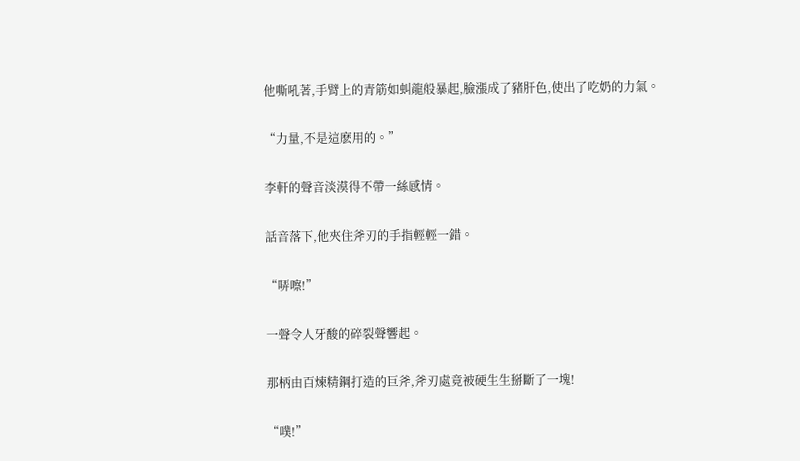他嘶吼著,手臂上的青筋如虯龍般暴起,臉漲成了豬肝色,使出了吃奶的力氣。

“力量,不是這麽用的。”

李軒的聲音淡漠得不帶一絲感情。

話音落下,他夾住斧刃的手指輕輕一錯。

“哢嚓!”

一聲令人牙酸的碎裂聲響起。

那柄由百煉精鋼打造的巨斧,斧刃處竟被硬生生掰斷了一塊!

“噗!”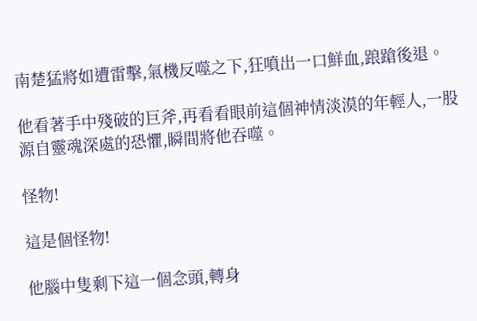南楚猛將如遭雷擊,氣機反噬之下,狂噴出一口鮮血,踉蹌後退。

他看著手中殘破的巨斧,再看看眼前這個神情淡漠的年輕人,一股源自靈魂深處的恐懼,瞬間將他吞噬。

怪物!

這是個怪物!

他腦中隻剩下這一個念頭,轉身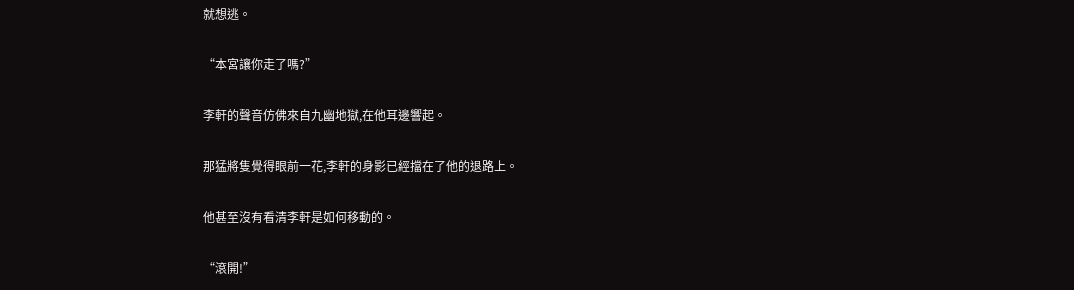就想逃。

“本宮讓你走了嗎?”

李軒的聲音仿佛來自九幽地獄,在他耳邊響起。

那猛將隻覺得眼前一花,李軒的身影已經擋在了他的退路上。

他甚至沒有看清李軒是如何移動的。

“滾開!”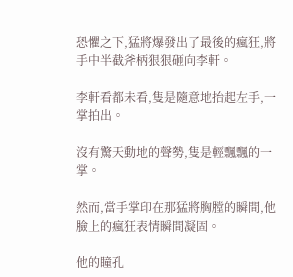恐懼之下,猛將爆發出了最後的瘋狂,將手中半截斧柄狠狠砸向李軒。

李軒看都未看,隻是隨意地抬起左手,一掌拍出。

沒有驚天動地的聲勢,隻是輕飄飄的一掌。

然而,當手掌印在那猛將胸膛的瞬間,他臉上的瘋狂表情瞬間凝固。

他的瞳孔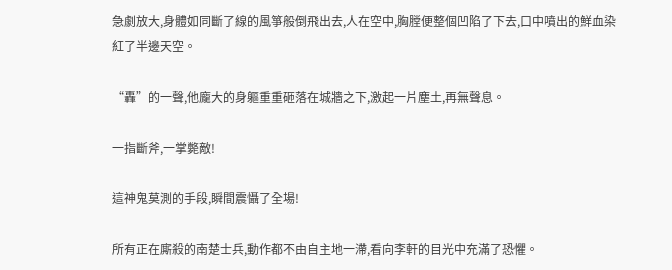急劇放大,身體如同斷了線的風箏般倒飛出去,人在空中,胸膛便整個凹陷了下去,口中噴出的鮮血染紅了半邊天空。

“轟”的一聲,他龐大的身軀重重砸落在城牆之下,激起一片塵土,再無聲息。

一指斷斧,一掌斃敵!

這神鬼莫測的手段,瞬間震懾了全場!

所有正在廝殺的南楚士兵,動作都不由自主地一滯,看向李軒的目光中充滿了恐懼。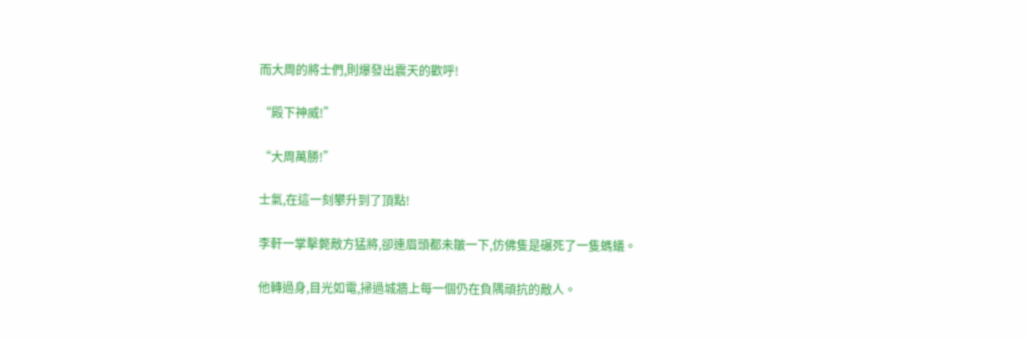而大周的將士們,則爆發出震天的歡呼!

“殿下神威!”

“大周萬勝!”

士氣,在這一刻攀升到了頂點!

李軒一掌擊斃敵方猛將,卻連眉頭都未皺一下,仿佛隻是碾死了一隻螞蟻。

他轉過身,目光如電,掃過城牆上每一個仍在負隅頑抗的敵人。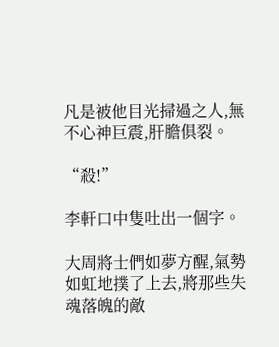凡是被他目光掃過之人,無不心神巨震,肝膽俱裂。

“殺!”

李軒口中隻吐出一個字。

大周將士們如夢方醒,氣勢如虹地撲了上去,將那些失魂落魄的敵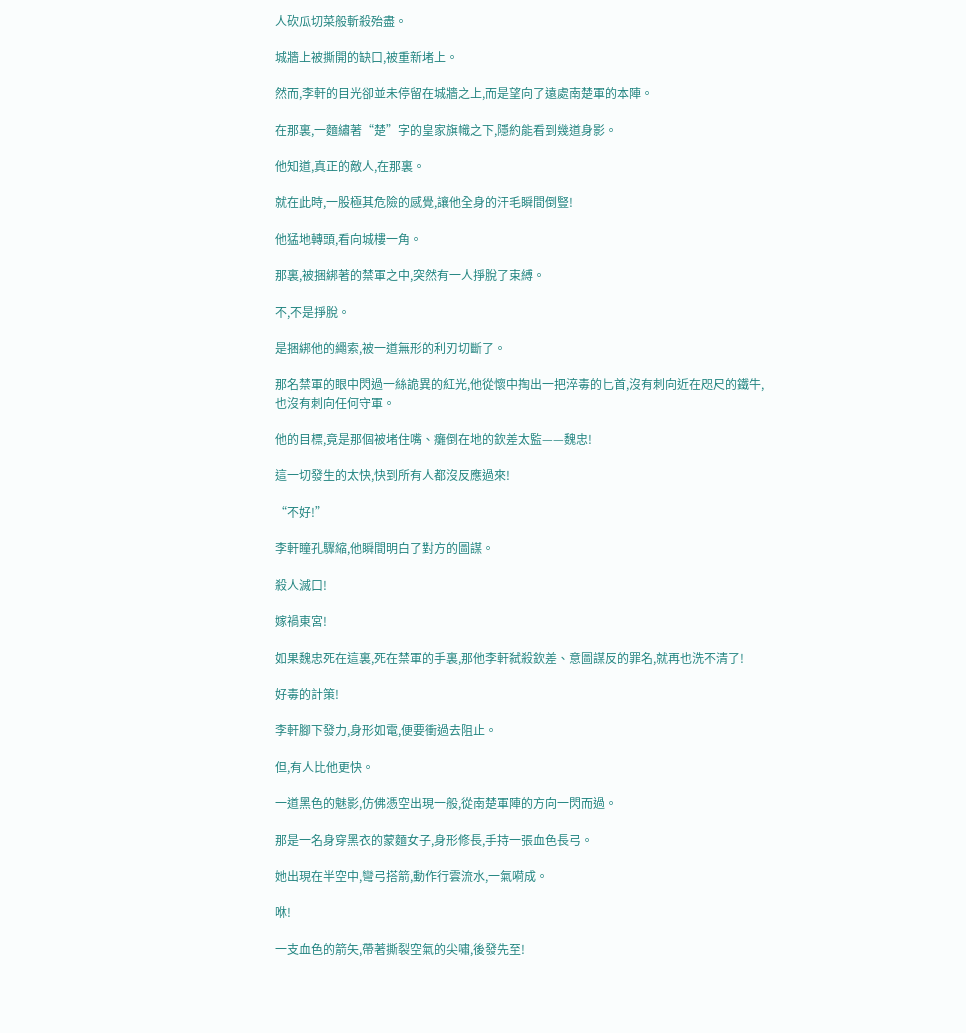人砍瓜切菜般斬殺殆盡。

城牆上被撕開的缺口,被重新堵上。

然而,李軒的目光卻並未停留在城牆之上,而是望向了遠處南楚軍的本陣。

在那裏,一麵繡著“楚”字的皇家旗幟之下,隱約能看到幾道身影。

他知道,真正的敵人,在那裏。

就在此時,一股極其危險的感覺,讓他全身的汗毛瞬間倒豎!

他猛地轉頭,看向城樓一角。

那裏,被捆綁著的禁軍之中,突然有一人掙脫了束縛。

不,不是掙脫。

是捆綁他的繩索,被一道無形的利刃切斷了。

那名禁軍的眼中閃過一絲詭異的紅光,他從懷中掏出一把淬毒的匕首,沒有刺向近在咫尺的鐵牛,也沒有刺向任何守軍。

他的目標,竟是那個被堵住嘴、癱倒在地的欽差太監——魏忠!

這一切發生的太快,快到所有人都沒反應過來!

“不好!”

李軒瞳孔驟縮,他瞬間明白了對方的圖謀。

殺人滅口!

嫁禍東宮!

如果魏忠死在這裏,死在禁軍的手裏,那他李軒弑殺欽差、意圖謀反的罪名,就再也洗不清了!

好毒的計策!

李軒腳下發力,身形如電,便要衝過去阻止。

但,有人比他更快。

一道黑色的魅影,仿佛憑空出現一般,從南楚軍陣的方向一閃而過。

那是一名身穿黑衣的蒙麵女子,身形修長,手持一張血色長弓。

她出現在半空中,彎弓搭箭,動作行雲流水,一氣嗬成。

咻!

一支血色的箭矢,帶著撕裂空氣的尖嘯,後發先至!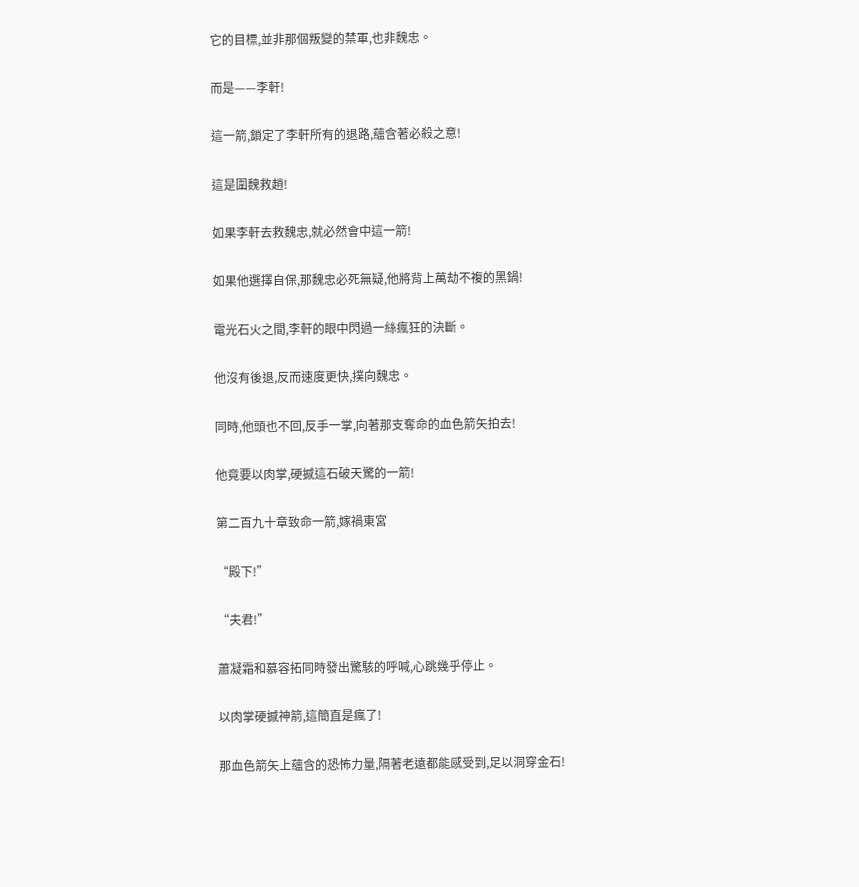它的目標,並非那個叛變的禁軍,也非魏忠。

而是——李軒!

這一箭,鎖定了李軒所有的退路,蘊含著必殺之意!

這是圍魏救趙!

如果李軒去救魏忠,就必然會中這一箭!

如果他選擇自保,那魏忠必死無疑,他將背上萬劫不複的黑鍋!

電光石火之間,李軒的眼中閃過一絲瘋狂的決斷。

他沒有後退,反而速度更快,撲向魏忠。

同時,他頭也不回,反手一掌,向著那支奪命的血色箭矢拍去!

他竟要以肉掌,硬撼這石破天驚的一箭!

第二百九十章致命一箭,嫁禍東宮

“殿下!”

“夫君!”

蕭凝霜和慕容拓同時發出驚駭的呼喊,心跳幾乎停止。

以肉掌硬撼神箭,這簡直是瘋了!

那血色箭矢上蘊含的恐怖力量,隔著老遠都能感受到,足以洞穿金石!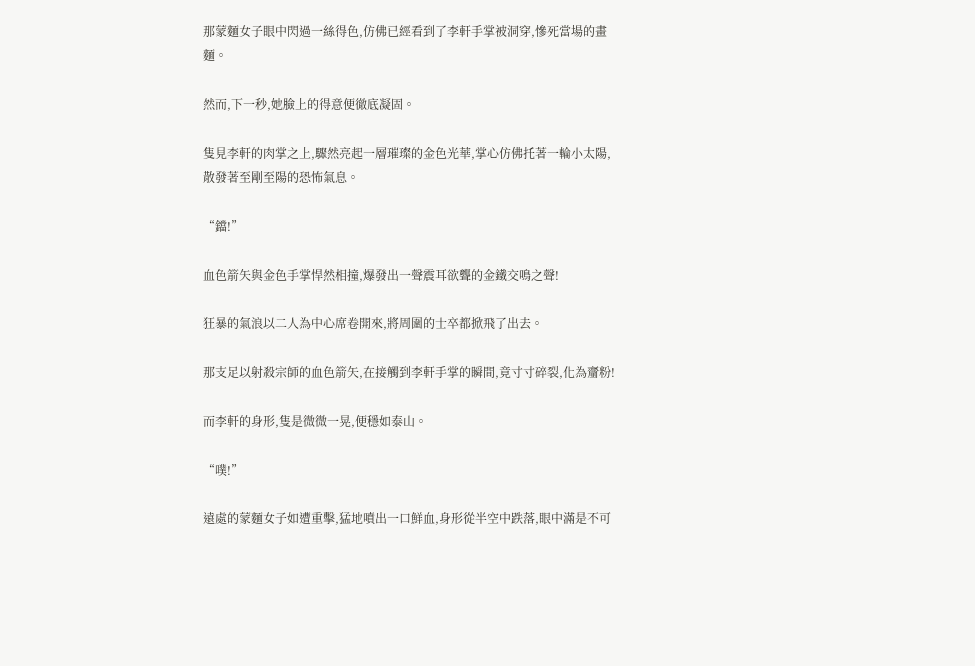那蒙麵女子眼中閃過一絲得色,仿佛已經看到了李軒手掌被洞穿,慘死當場的畫麵。

然而,下一秒,她臉上的得意便徹底凝固。

隻見李軒的肉掌之上,驟然亮起一層璀璨的金色光華,掌心仿佛托著一輪小太陽,散發著至剛至陽的恐怖氣息。

“鐺!”

血色箭矢與金色手掌悍然相撞,爆發出一聲震耳欲聾的金鐵交鳴之聲!

狂暴的氣浪以二人為中心席卷開來,將周圍的士卒都掀飛了出去。

那支足以射殺宗師的血色箭矢,在接觸到李軒手掌的瞬間,竟寸寸碎裂,化為齏粉!

而李軒的身形,隻是微微一晃,便穩如泰山。

“噗!”

遠處的蒙麵女子如遭重擊,猛地噴出一口鮮血,身形從半空中跌落,眼中滿是不可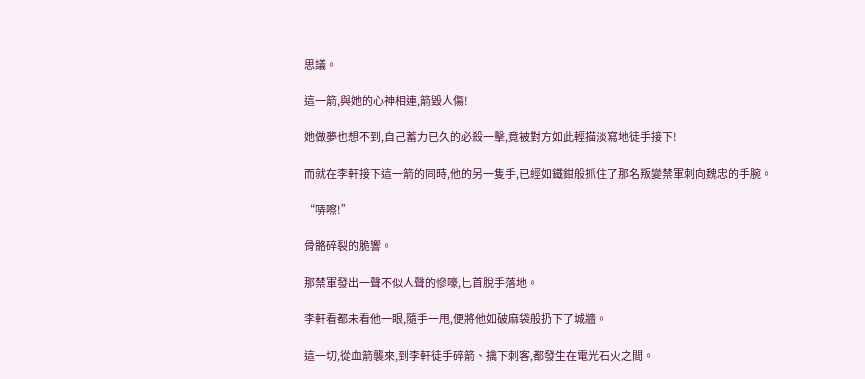思議。

這一箭,與她的心神相連,箭毀人傷!

她做夢也想不到,自己蓄力已久的必殺一擊,竟被對方如此輕描淡寫地徒手接下!

而就在李軒接下這一箭的同時,他的另一隻手,已經如鐵鉗般抓住了那名叛變禁軍刺向魏忠的手腕。

“哢嚓!”

骨骼碎裂的脆響。

那禁軍發出一聲不似人聲的慘嚎,匕首脫手落地。

李軒看都未看他一眼,隨手一甩,便將他如破麻袋般扔下了城牆。

這一切,從血箭襲來,到李軒徒手碎箭、擒下刺客,都發生在電光石火之間。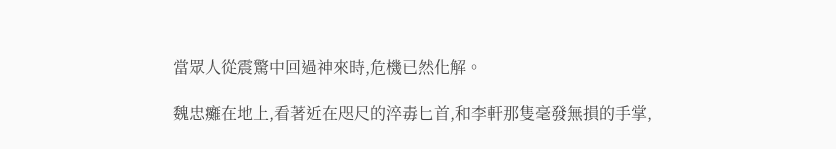當眾人從震驚中回過神來時,危機已然化解。

魏忠癱在地上,看著近在咫尺的淬毒匕首,和李軒那隻毫發無損的手掌,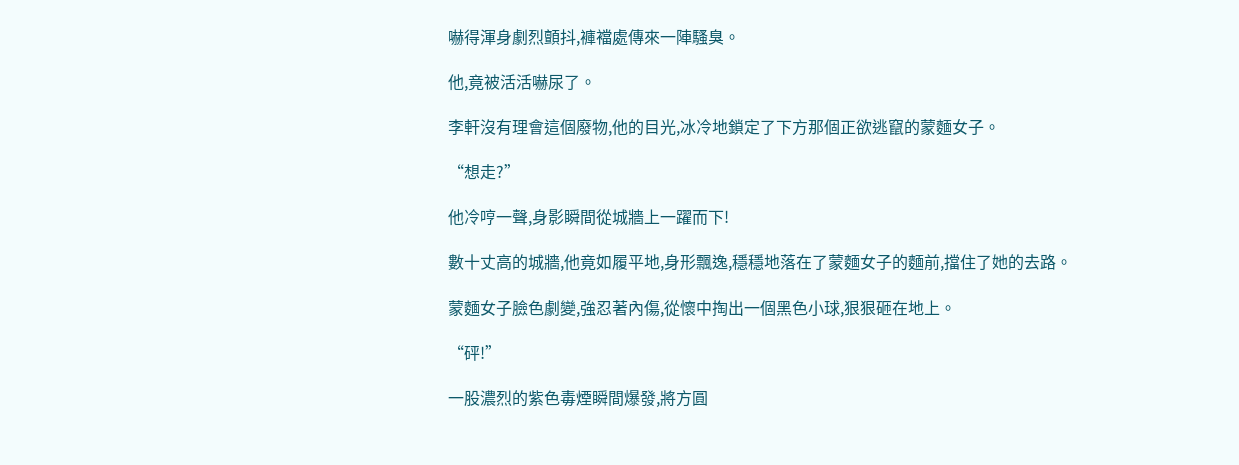嚇得渾身劇烈顫抖,褲襠處傳來一陣騷臭。

他,竟被活活嚇尿了。

李軒沒有理會這個廢物,他的目光,冰冷地鎖定了下方那個正欲逃竄的蒙麵女子。

“想走?”

他冷哼一聲,身影瞬間從城牆上一躍而下!

數十丈高的城牆,他竟如履平地,身形飄逸,穩穩地落在了蒙麵女子的麵前,擋住了她的去路。

蒙麵女子臉色劇變,強忍著內傷,從懷中掏出一個黑色小球,狠狠砸在地上。

“砰!”

一股濃烈的紫色毒煙瞬間爆發,將方圓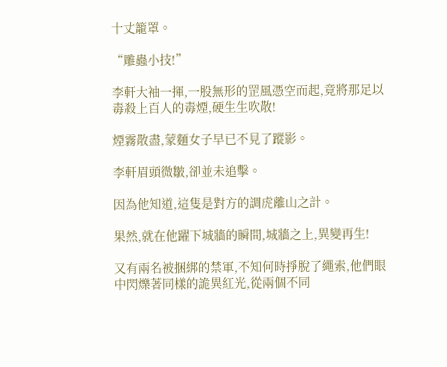十丈籠罩。

“雕蟲小技!”

李軒大袖一揮,一股無形的罡風憑空而起,竟將那足以毒殺上百人的毒煙,硬生生吹散!

煙霧散盡,蒙麵女子早已不見了蹤影。

李軒眉頭微皺,卻並未追擊。

因為他知道,這隻是對方的調虎離山之計。

果然,就在他躍下城牆的瞬間,城牆之上,異變再生!

又有兩名被捆綁的禁軍,不知何時掙脫了繩索,他們眼中閃爍著同樣的詭異紅光,從兩個不同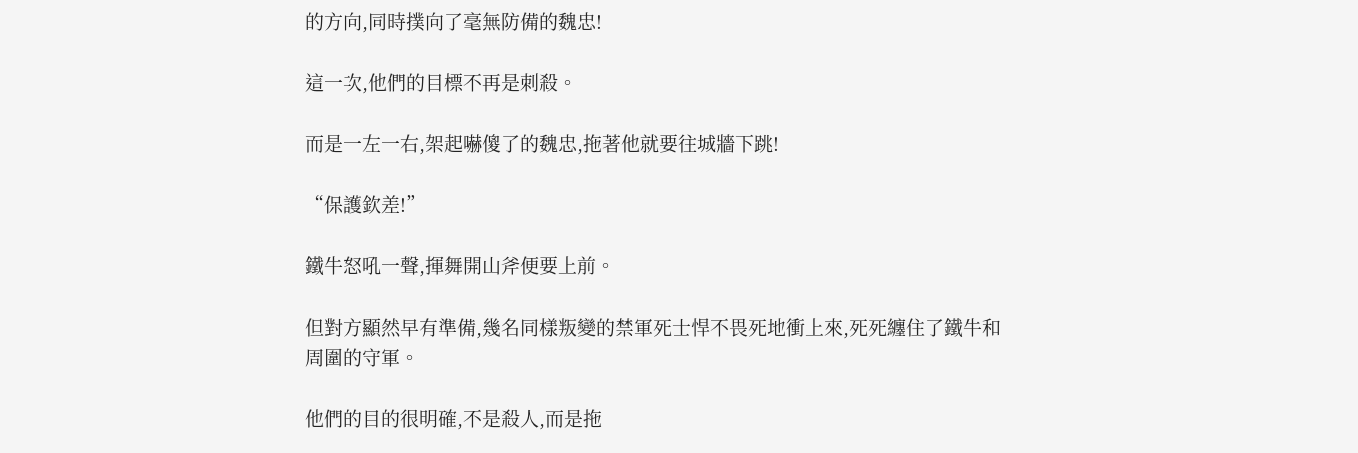的方向,同時撲向了毫無防備的魏忠!

這一次,他們的目標不再是刺殺。

而是一左一右,架起嚇傻了的魏忠,拖著他就要往城牆下跳!

“保護欽差!”

鐵牛怒吼一聲,揮舞開山斧便要上前。

但對方顯然早有準備,幾名同樣叛變的禁軍死士悍不畏死地衝上來,死死纏住了鐵牛和周圍的守軍。

他們的目的很明確,不是殺人,而是拖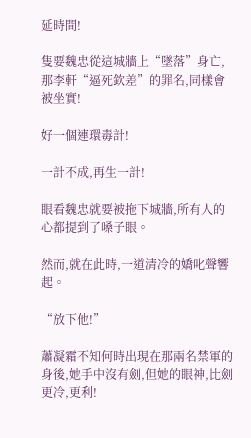延時間!

隻要魏忠從這城牆上“墜落”身亡,那李軒“逼死欽差”的罪名,同樣會被坐實!

好一個連環毒計!

一計不成,再生一計!

眼看魏忠就要被拖下城牆,所有人的心都提到了嗓子眼。

然而,就在此時,一道清冷的嬌叱聲響起。

“放下他!”

蕭凝霜不知何時出現在那兩名禁軍的身後,她手中沒有劍,但她的眼神,比劍更冷,更利!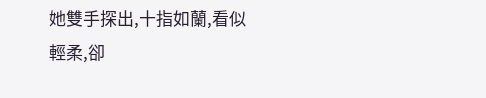她雙手探出,十指如蘭,看似輕柔,卻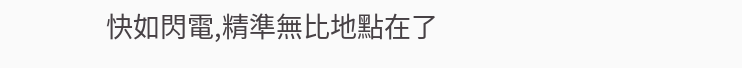快如閃電,精準無比地點在了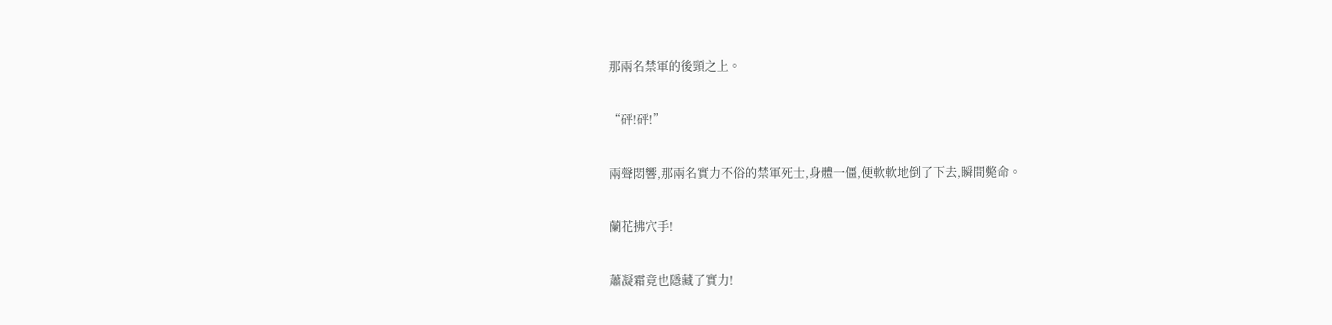那兩名禁軍的後頸之上。

“砰!砰!”

兩聲悶響,那兩名實力不俗的禁軍死士,身體一僵,便軟軟地倒了下去,瞬間斃命。

蘭花拂穴手!

蕭凝霜竟也隱藏了實力!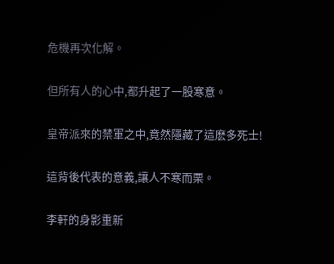危機再次化解。

但所有人的心中,都升起了一股寒意。

皇帝派來的禁軍之中,竟然隱藏了這麽多死士!

這背後代表的意義,讓人不寒而栗。

李軒的身影重新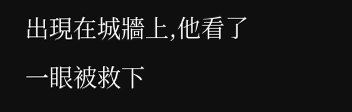出現在城牆上,他看了一眼被救下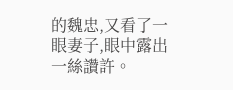的魏忠,又看了一眼妻子,眼中露出一絲讚許。